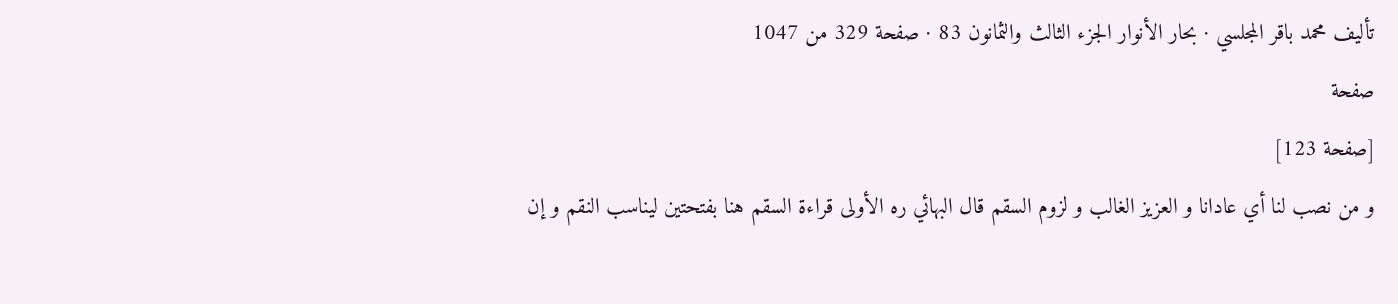تأليف محمد باقر المجلسي · بحار الأنوار الجزء الثالث والثمانون 83 · صفحة 329 من 1047
صفحة
[صفحة 123]
و من نصب لنا أي عادانا و العزيز الغالب و لزوم السقم قال البهائي ره الأولى قراءة السقم هنا بفتحتين ليناسب النقم و إن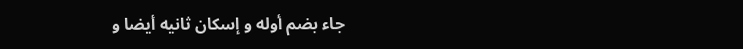جاء بضم أوله و إسكان ثانيه أيضا و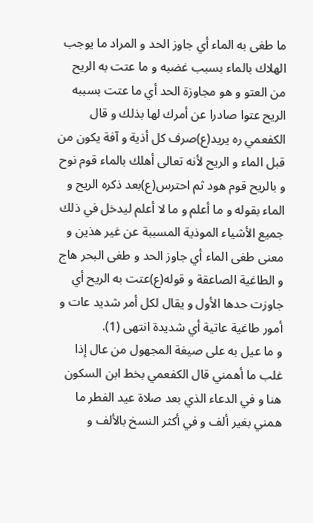ما طغى به الماء أي جاوز الحد و المراد ما يوجب الهلاك بالماء بسبب غضبه و ما عتت به الريح من العتو و هو مجاوزة الحد أي ما عتت بسببه الريح عتوا صادرا عن أمرك لها بذلك و قال الكفعمي ره يريد(ع)صرف كل أذية و آفة يكون من قبل الماء و الريح لأنه تعالى أهلك بالماء قوم نوح و بالريح قوم هود ثم احترس(ع)بعد ذكره الريح و الماء بقوله و ما أعلم و ما لا أعلم ليدخل في ذلك جميع الأشياء الموذية المسببة عن غير هذين و معنى طغى الماء أي جاوز الحد و طغى البحر هاج و الطاغية الصاعقة و قوله(ع)عتت به الريح أي جاوزت حدها الأول و يقال لكل أمر شديد عات و أمور طاغية عاتية أي شديدة انتهى (1).
و ما عيل به على صيغة المجهول من عال إذا غلب ما أهمني قال الكفعمي بخط ابن السكون هنا و في الدعاء الذي بعد صلاة عيد الفطر ما همني بغير ألف و في أكثر النسخ بالألف و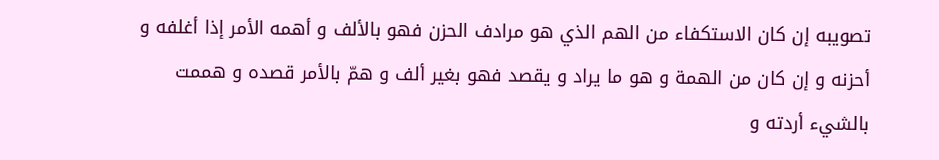تصويبه إن كان الاستكفاء من الهم الذي هو مرادف الحزن فهو بالألف و أهمه الأمر إذا أغلفه و أحزنه و إن كان من الهمة و هو ما يراد و يقصد فهو بغير ألف و همّ بالأمر قصده و هممت بالشيء أردته و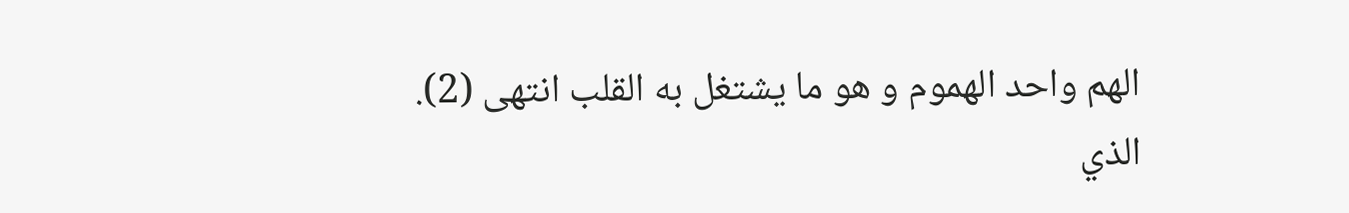الهم واحد الهموم و هو ما يشتغل به القلب انتهى (2).
الذي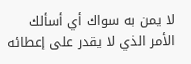لا يمن به سواك أي أسألك الأمر الذي لا يقدر على إعطائه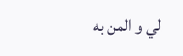لي و المن به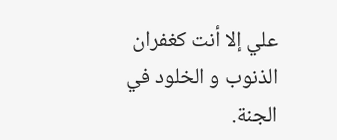علي إلا أنت كغفران الذنوب و الخلود في الجنة.